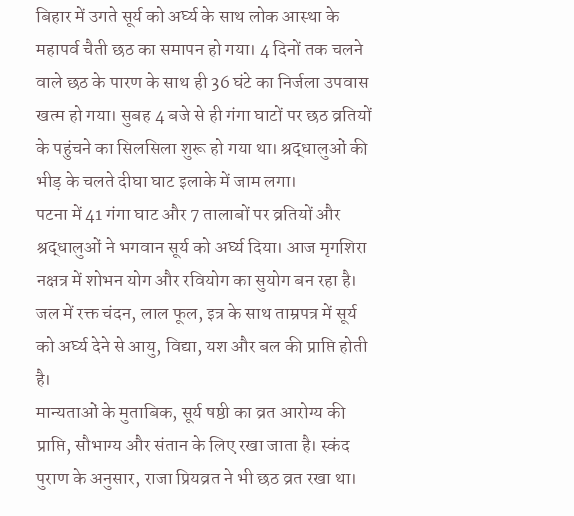बिहार में उगते सूर्य को अर्घ्य के साथ लोक आस्था के महापर्व चैती छठ का समापन हो गया। 4 दिनों तक चलने वाले छठ के पारण के साथ ही 36 घंटे का निर्जला उपवास खत्म हो गया। सुबह 4 बजे से ही गंगा घाटों पर छठ व्रतियों के पहुंचने का सिलसिला शुरू हो गया था। श्रद्धालुओं की भीड़ के चलते दीघा घाट इलाके में जाम लगा।
पटना में 41 गंगा घाट और 7 तालाबों पर व्रतियों और श्रद्धालुओं ने भगवान सूर्य को अर्घ्य दिया। आज मृगशिरा नक्षत्र में शोभन योग और रवियोग का सुयोग बन रहा है। जल में रक्त चंदन, लाल फूल, इत्र के साथ ताम्रपत्र में सूर्य को अर्घ्य देने से आयु, विद्या, यश और बल की प्राप्ति होती है।
मान्यताओं के मुताबिक, सूर्य षष्ठी का व्रत आरोग्य की प्राप्ति, सौभाग्य और संतान के लिए रखा जाता है। स्कंद पुराण के अनुसार, राजा प्रियव्रत ने भी छठ व्रत रखा था।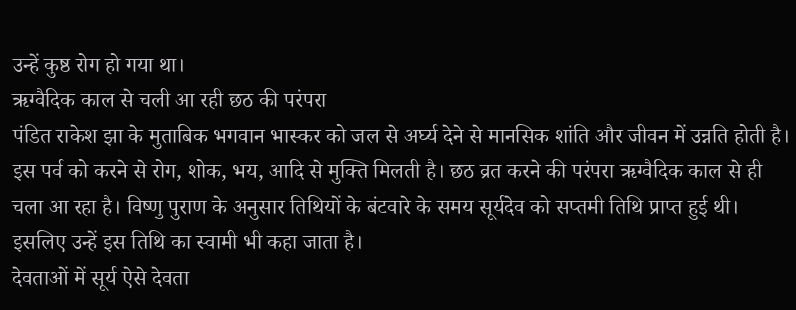उन्हें कुष्ठ रोग हो गया था।
ऋग्वैदिक काल से चली आ रही छठ की परंपरा
पंडित राकेश झा के मुताबिक भगवान भास्कर को जल से अर्घ्य देने से मानसिक शांति और जीवन में उन्नति होती है। इस पर्व को करने से रोग, शोक, भय, आदि से मुक्ति मिलती है। छठ व्रत करने की परंपरा ऋग्वैदिक काल से ही चला आ रहा है। विष्णु पुराण के अनुसार तिथियों के बंटवारे के समय सूर्यदेव को सप्तमी तिथि प्राप्त हुई थी। इसलिए उन्हें इस तिथि का स्वामी भी कहा जाता है।
देवताओं में सूर्य ऐसे देवता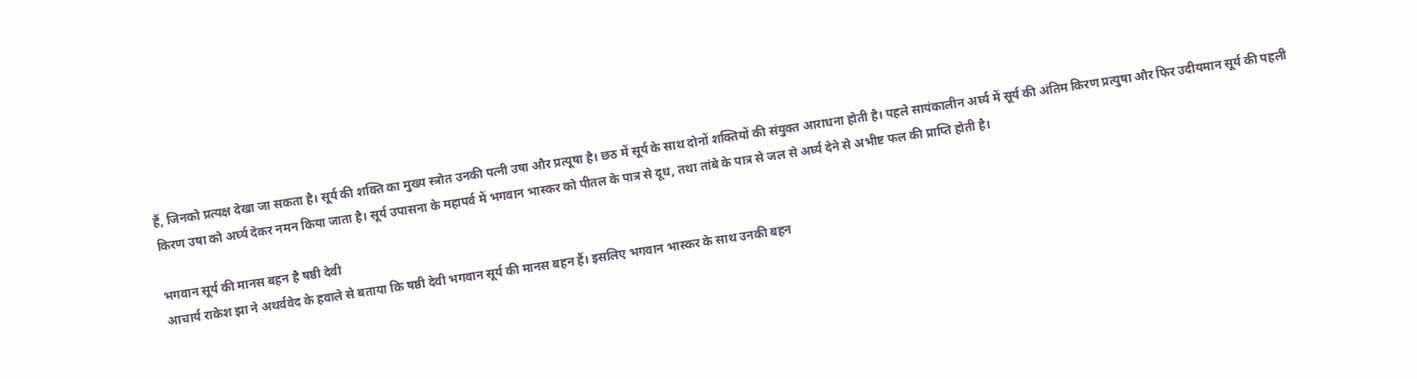हैं, जिनको प्रत्यक्ष देखा जा सकता है। सूर्य की शक्ति का मुख्य स्त्रोत उनकी पत्नी उषा और प्रत्यूषा है। छठ में सूर्य के साथ दोनों शक्तियों की संयुक्त आराधना होती है। पहले सायंकालीन अर्घ्य में सूर्य की अंतिम किरण प्रत्युषा और फिर उदीयमान सूर्य की पहली किरण उषा को अर्घ्य देकर नमन किया जाता है। सूर्य उपासना के महापर्व में भगवान भास्कर को पीतल के पात्र से दूध, तथा तांबे के पात्र से जल से अर्घ्य देने से अभीष्ट फल की प्राप्ति होती है।

भगवान सूर्य की मानस बहन है षष्ठी देवी
आचार्य राकेश झा ने अथर्ववेद के हवाले से बताया कि षष्ठी देवी भगवान सूर्य की मानस बहन हैं। इसलिए भगवान भास्कर के साथ उनकी बहन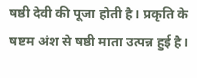षष्ठी देवी की पूजा होती है। प्रकृति के षष्टम अंश से षष्ठी माता उत्पन्न हुई है।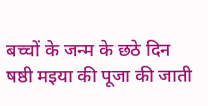बच्चों के जन्म के छठे दिन षष्ठी मइया की पूजा की जाती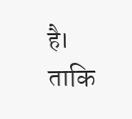है। ताकि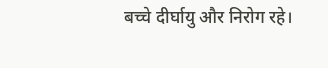बच्चे दीर्घायु और निरोग रहे।